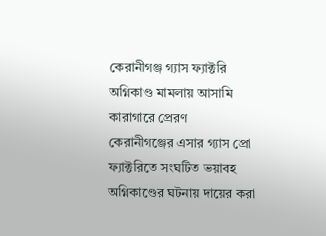কেরানীগঞ্জ গ্যাস ফ্যাক্টরি অগ্নিকাণ্ড মামলায় আসামি কারাগারে প্রেরণ
কেরানীগঞ্জের এসার গ্যাস প্রো ফ্যাক্টরিতে সংঘটিত ভয়াবহ অগ্নিকাণ্ডের ঘটনায় দায়ের করা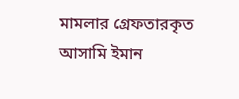মামলার গ্রেফতারকৃত আসামি ইমান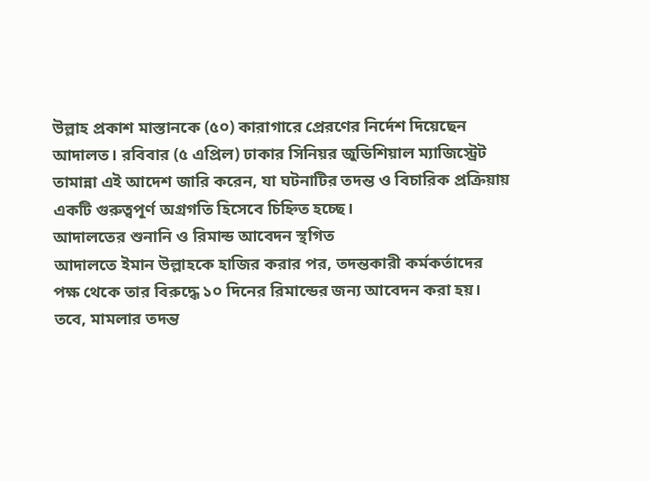উল্লাহ প্রকাশ মাস্তানকে (৫০) কারাগারে প্রেরণের নির্দেশ দিয়েছেন আদালত। রবিবার (৫ এপ্রিল) ঢাকার সিনিয়র জুডিশিয়াল ম্যাজিস্ট্রেট তামান্না এই আদেশ জারি করেন, যা ঘটনাটির তদন্ত ও বিচারিক প্রক্রিয়ায় একটি গুরুত্বপূর্ণ অগ্রগতি হিসেবে চিহ্নিত হচ্ছে।
আদালতের শুনানি ও রিমান্ড আবেদন স্থগিত
আদালতে ইমান উল্লাহকে হাজির করার পর, তদন্তকারী কর্মকর্তাদের পক্ষ থেকে তার বিরুদ্ধে ১০ দিনের রিমান্ডের জন্য আবেদন করা হয়। তবে, মামলার তদন্ত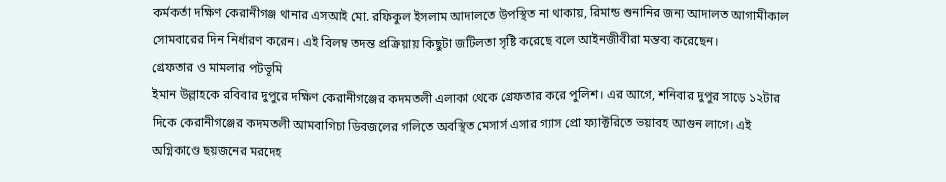কর্মকর্তা দক্ষিণ কেরানীগঞ্জ থানার এসআই মো. রফিকুল ইসলাম আদালতে উপস্থিত না থাকায়, রিমান্ড শুনানির জন্য আদালত আগামীকাল সোমবারের দিন নির্ধারণ করেন। এই বিলম্ব তদন্ত প্রক্রিয়ায় কিছুটা জটিলতা সৃষ্টি করেছে বলে আইনজীবীরা মন্তব্য করেছেন।
গ্রেফতার ও মামলার পটভূমি
ইমান উল্লাহকে রবিবার দুপুরে দক্ষিণ কেরানীগঞ্জের কদমতলী এলাকা থেকে গ্রেফতার করে পুলিশ। এর আগে, শনিবার দুপুর সাড়ে ১২টার দিকে কেরানীগঞ্জের কদমতলী আমবাগিচা ডিবজলের গলিতে অবস্থিত মেসার্স এসার গ্যাস প্রো ফ্যাক্টরিতে ভয়াবহ আগুন লাগে। এই অগ্নিকাণ্ডে ছয়জনের মরদেহ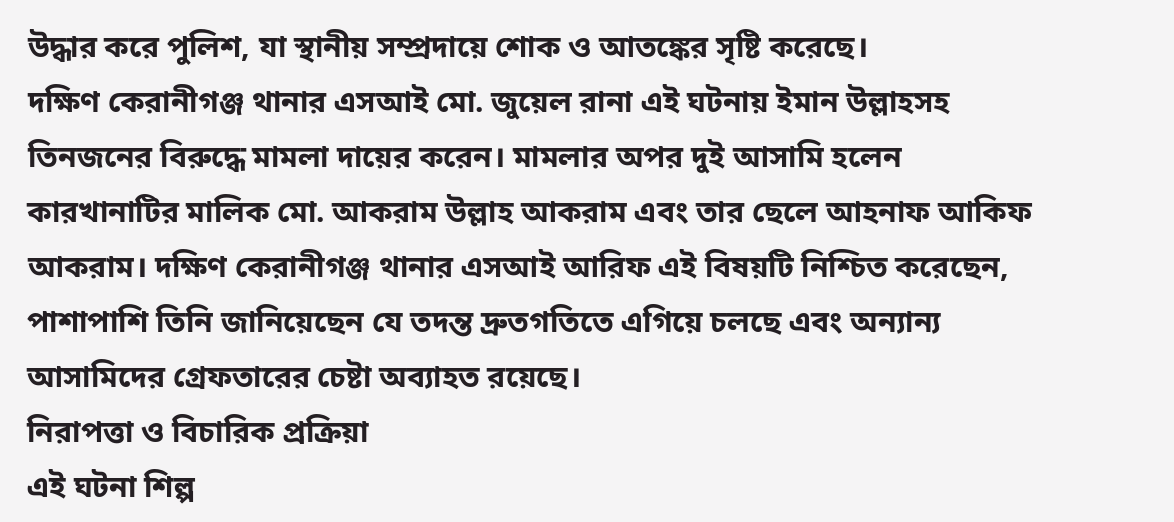উদ্ধার করে পুলিশ, যা স্থানীয় সম্প্রদায়ে শোক ও আতঙ্কের সৃষ্টি করেছে।
দক্ষিণ কেরানীগঞ্জ থানার এসআই মো. জুয়েল রানা এই ঘটনায় ইমান উল্লাহসহ তিনজনের বিরুদ্ধে মামলা দায়ের করেন। মামলার অপর দুই আসামি হলেন কারখানাটির মালিক মো. আকরাম উল্লাহ আকরাম এবং তার ছেলে আহনাফ আকিফ আকরাম। দক্ষিণ কেরানীগঞ্জ থানার এসআই আরিফ এই বিষয়টি নিশ্চিত করেছেন, পাশাপাশি তিনি জানিয়েছেন যে তদন্ত দ্রুতগতিতে এগিয়ে চলছে এবং অন্যান্য আসামিদের গ্রেফতারের চেষ্টা অব্যাহত রয়েছে।
নিরাপত্তা ও বিচারিক প্রক্রিয়া
এই ঘটনা শিল্প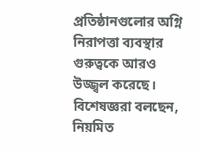প্রতিষ্ঠানগুলোর অগ্নি নিরাপত্তা ব্যবস্থার গুরুত্বকে আরও উজ্জ্বল করেছে। বিশেষজ্ঞরা বলছেন, নিয়মিত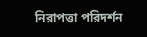নিরাপত্তা পরিদর্শন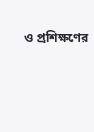ও প্রশিক্ষণের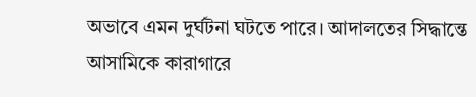অভাবে এমন দুর্ঘটনা ঘটতে পারে। আদালতের সিদ্ধান্তে আসামিকে কারাগারে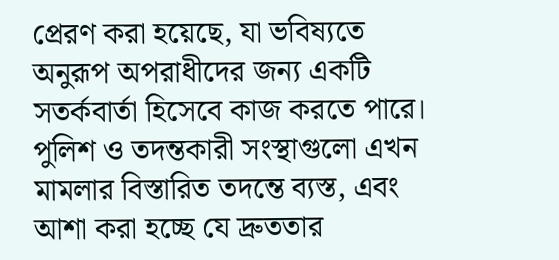প্রেরণ করা হয়েছে, যা ভবিষ্যতে অনুরূপ অপরাধীদের জন্য একটি সতর্কবার্তা হিসেবে কাজ করতে পারে। পুলিশ ও তদন্তকারী সংস্থাগুলো এখন মামলার বিস্তারিত তদন্তে ব্যস্ত, এবং আশা করা হচ্ছে যে দ্রুততার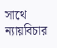সাথে ন্যায়বিচার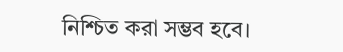নিশ্চিত করা সম্ভব হবে।